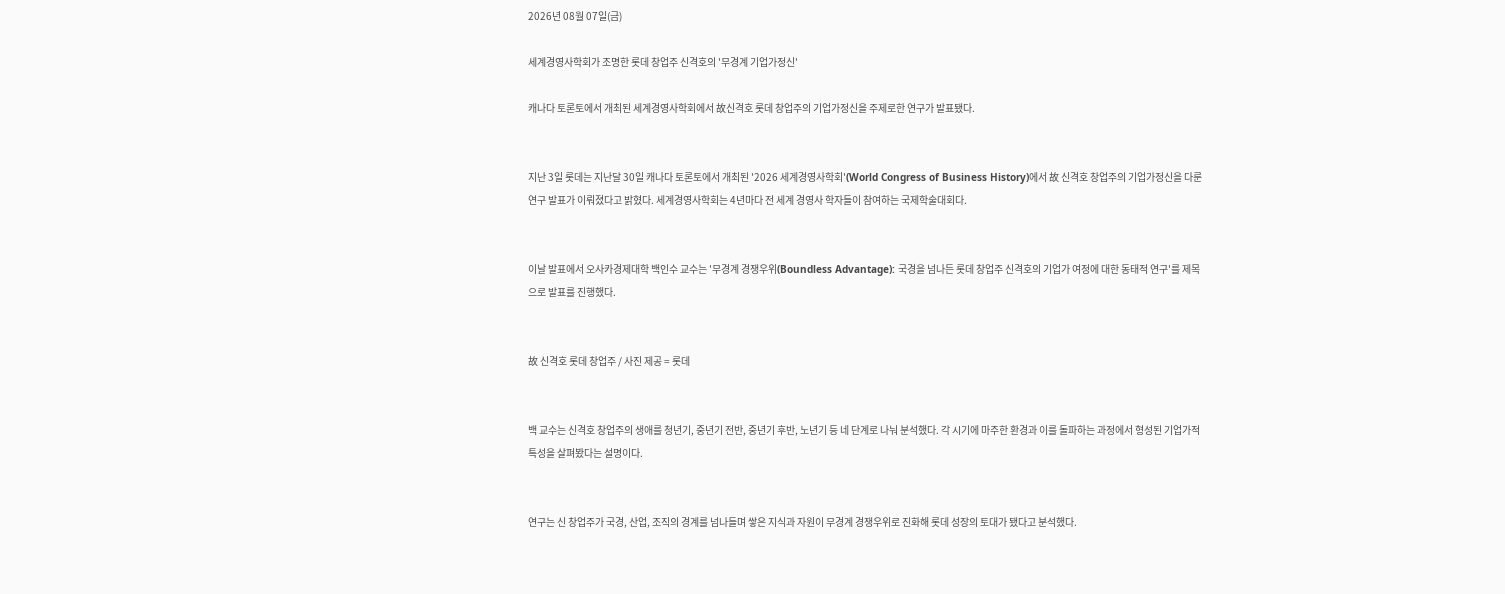2026년 08월 07일(금)

세계경영사학회가 조명한 롯데 창업주 신격호의 '무경계 기업가정신'

캐나다 토론토에서 개최된 세계경영사학회에서 故신격호 롯데 창업주의 기업가정신을 주제로한 연구가 발표됐다.


지난 3일 롯데는 지난달 30일 캐나다 토론토에서 개최된 '2026 세계경영사학회'(World Congress of Business History)에서 故 신격호 창업주의 기업가정신을 다룬 연구 발표가 이뤄졌다고 밝혔다. 세계경영사학회는 4년마다 전 세계 경영사 학자들이 참여하는 국제학술대회다.


이날 발표에서 오사카경제대학 백인수 교수는 '무경계 경쟁우위(Boundless Advantage): 국경을 넘나든 롯데 창업주 신격호의 기업가 여정에 대한 동태적 연구'를 제목으로 발표를 진행했다.


故 신격호 롯데 창업주 / 사진 제공 = 롯데


백 교수는 신격호 창업주의 생애를 청년기, 중년기 전반, 중년기 후반, 노년기 등 네 단계로 나눠 분석했다. 각 시기에 마주한 환경과 이를 돌파하는 과정에서 형성된 기업가적 특성을 살펴봤다는 설명이다.


연구는 신 창업주가 국경, 산업, 조직의 경계를 넘나들며 쌓은 지식과 자원이 무경계 경쟁우위로 진화해 롯데 성장의 토대가 됐다고 분석했다.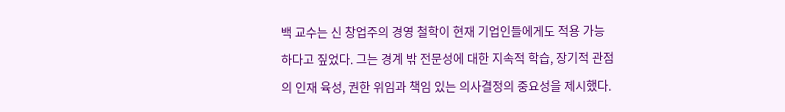백 교수는 신 창업주의 경영 철학이 현재 기업인들에게도 적용 가능하다고 짚었다. 그는 경계 밖 전문성에 대한 지속적 학습, 장기적 관점의 인재 육성, 권한 위임과 책임 있는 의사결정의 중요성을 제시했다.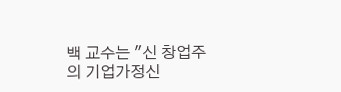백 교수는 "신 창업주의 기업가정신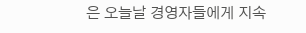은 오늘날 경영자들에게 지속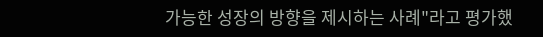가능한 성장의 방향을 제시하는 사례"라고 평가했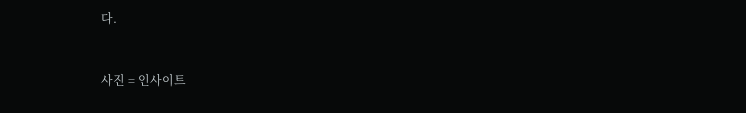다.


사진 = 인사이트